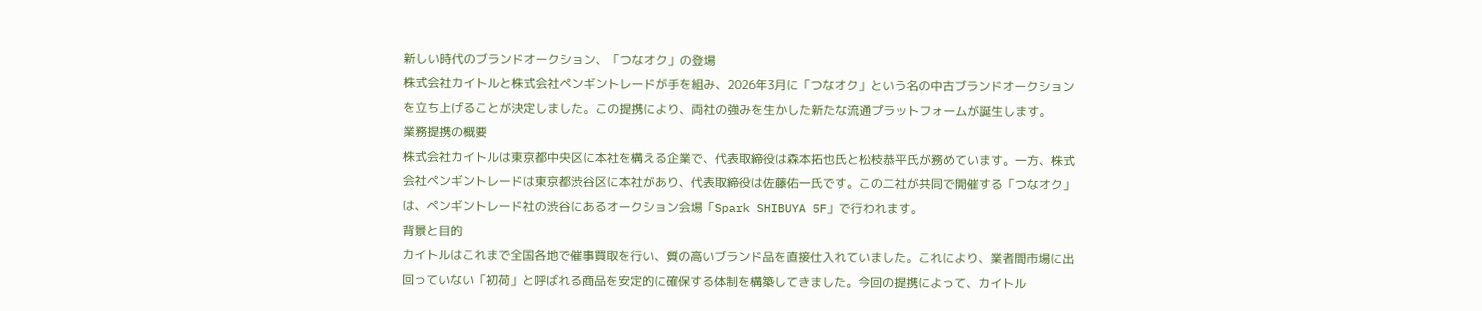新しい時代のブランドオークション、「つなオク」の登場
株式会社カイトルと株式会社ペンギントレードが手を組み、2026年3月に「つなオク」という名の中古ブランドオークションを立ち上げることが決定しました。この提携により、両社の強みを生かした新たな流通プラットフォームが誕生します。
業務提携の概要
株式会社カイトルは東京都中央区に本社を構える企業で、代表取締役は森本拓也氏と松枝恭平氏が務めています。一方、株式会社ペンギントレードは東京都渋谷区に本社があり、代表取締役は佐藤佑一氏です。この二社が共同で開催する「つなオク」は、ペンギントレード社の渋谷にあるオークション会場「Spark SHIBUYA 5F」で行われます。
背景と目的
カイトルはこれまで全国各地で催事買取を行い、質の高いブランド品を直接仕入れていました。これにより、業者間市場に出回っていない「初荷」と呼ばれる商品を安定的に確保する体制を構築してきました。今回の提携によって、カイトル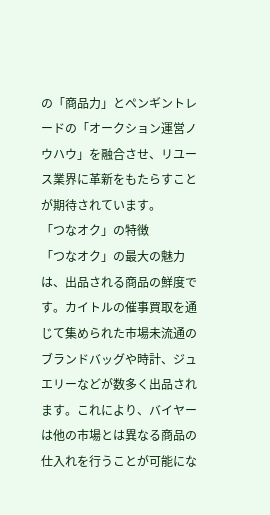の「商品力」とペンギントレードの「オークション運営ノウハウ」を融合させ、リユース業界に革新をもたらすことが期待されています。
「つなオク」の特徴
「つなオク」の最大の魅力は、出品される商品の鮮度です。カイトルの催事買取を通じて集められた市場未流通のブランドバッグや時計、ジュエリーなどが数多く出品されます。これにより、バイヤーは他の市場とは異なる商品の仕入れを行うことが可能にな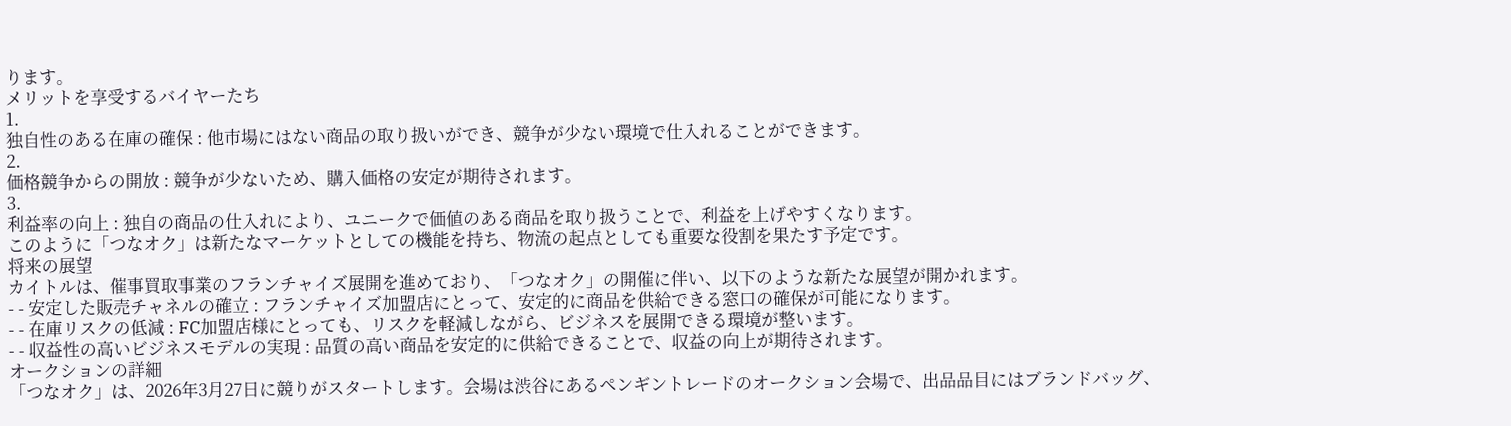ります。
メリットを享受するバイヤーたち
1.
独自性のある在庫の確保 : 他市場にはない商品の取り扱いができ、競争が少ない環境で仕入れることができます。
2.
価格競争からの開放 : 競争が少ないため、購入価格の安定が期待されます。
3.
利益率の向上 : 独自の商品の仕入れにより、ユニークで価値のある商品を取り扱うことで、利益を上げやすくなります。
このように「つなオク」は新たなマーケットとしての機能を持ち、物流の起点としても重要な役割を果たす予定です。
将来の展望
カイトルは、催事買取事業のフランチャイズ展開を進めており、「つなオク」の開催に伴い、以下のような新たな展望が開かれます。
- - 安定した販売チャネルの確立 : フランチャイズ加盟店にとって、安定的に商品を供給できる窓口の確保が可能になります。
- - 在庫リスクの低減 : FC加盟店様にとっても、リスクを軽減しながら、ビジネスを展開できる環境が整います。
- - 収益性の高いビジネスモデルの実現 : 品質の高い商品を安定的に供給できることで、収益の向上が期待されます。
オークションの詳細
「つなオク」は、2026年3月27日に競りがスタートします。会場は渋谷にあるペンギントレードのオークション会場で、出品品目にはブランドバッグ、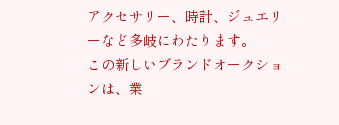アクセサリー、時計、ジュエリーなど多岐にわたります。
この新しいブランドオークションは、業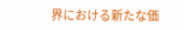界における新たな価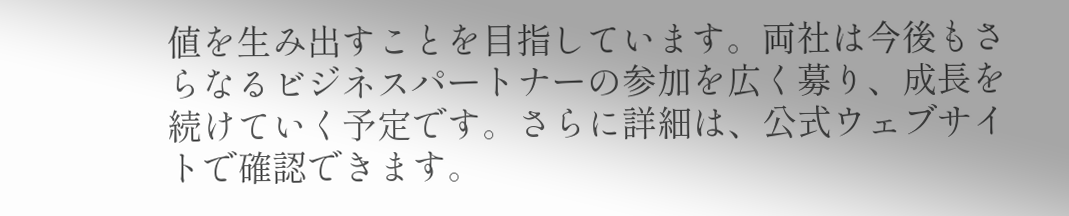値を生み出すことを目指しています。両社は今後もさらなるビジネスパートナーの参加を広く募り、成長を続けていく予定です。さらに詳細は、公式ウェブサイトで確認できます。